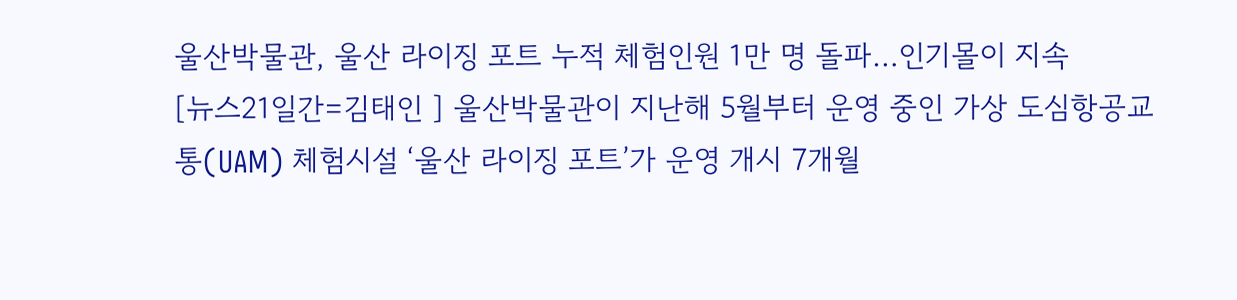울산박물관, 울산 라이징 포트 누적 체험인원 1만 명 돌파…인기몰이 지속
[뉴스21일간=김태인 ] 울산박물관이 지난해 5월부터 운영 중인 가상 도심항공교통(UAM) 체험시설 ‘울산 라이징 포트’가 운영 개시 7개월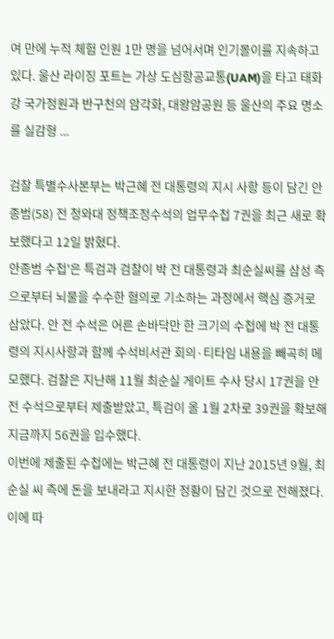여 만에 누적 체험 인원 1만 명을 넘어서며 인기몰이를 지속하고 있다. 울산 라이징 포트는 가상 도심항공교통(UAM)을 타고 태화강 국가정원과 반구천의 암각화, 대왕암공원 등 울산의 주요 명소를 실감형 ...

검찰 특별수사본부는 박근혜 전 대통령의 지시 사항 등이 담긴 안종범(58) 전 청와대 정책조정수석의 업무수첩 7권을 최근 새로 확보했다고 12일 밝혔다.
안종범 수첩'은 특검과 검찰이 박 전 대통령과 최순실씨를 삼성 측으로부터 뇌물을 수수한 혐의로 기소하는 과정에서 핵심 증거로 삼았다. 안 전 수석은 어른 손바닥만 한 크기의 수첩에 박 전 대통령의 지시사항과 함께 수석비서관 회의·티타임 내용을 빼곡히 메모했다. 검찰은 지난해 11월 최순실 게이트 수사 당시 17권을 안 전 수석으로부터 제출받았고, 특검이 올 1월 2차로 39권을 확보해 지금까지 56권을 입수했다.
이번에 제출된 수첩에는 박근혜 전 대통령이 지난 2015년 9월, 최순실 씨 측에 돈을 보내라고 지시한 정황이 담긴 것으로 전해졌다.
이에 따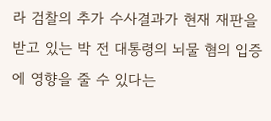라 검찰의 추가 수사결과가 현재 재판을 받고 있는 박 전 대통령의 뇌물 혐의 입증에 영향을 줄 수 있다는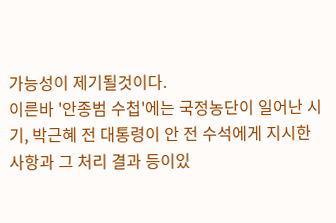가능성이 제기될것이다.
이른바 '안종범 수첩'에는 국정농단이 일어난 시기, 박근혜 전 대통령이 안 전 수석에게 지시한 사항과 그 처리 결과 등이있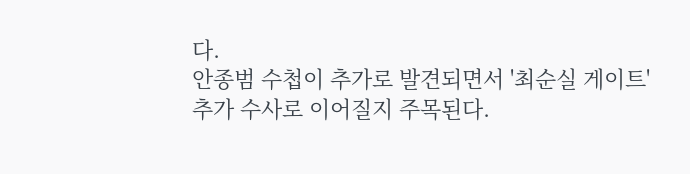다.
안종범 수첩이 추가로 발견되면서 '최순실 게이트' 추가 수사로 이어질지 주목된다.